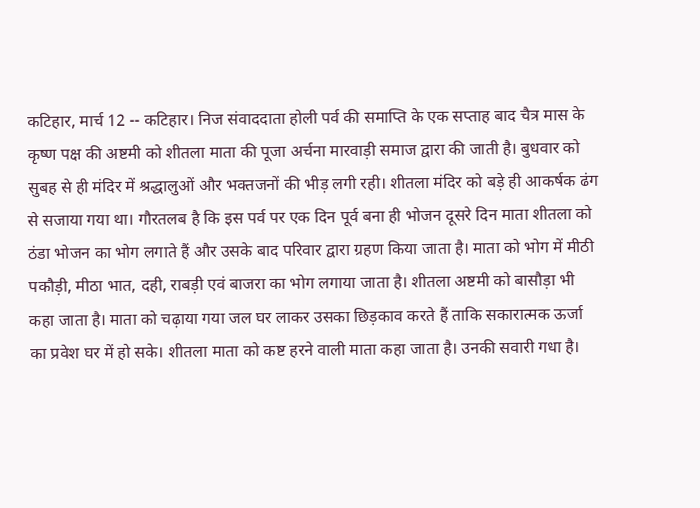कटिहार, मार्च 12 -- कटिहार। निज संवाददाता होली पर्व की समाप्ति के एक सप्ताह बाद चैत्र मास के कृष्ण पक्ष की अष्टमी को शीतला माता की पूजा अर्चना मारवाड़ी समाज द्वारा की जाती है। बुधवार को सुबह से ही मंदिर में श्रद्धालुओं और भक्तजनों की भीड़ लगी रही। शीतला मंदिर को बड़े ही आकर्षक ढंग से सजाया गया था। गौरतलब है कि इस पर्व पर एक दिन पूर्व बना ही भोजन दूसरे दिन माता शीतला को ठंडा भोजन का भोग लगाते हैं और उसके बाद परिवार द्वारा ग्रहण किया जाता है। माता को भोग में मीठी पकौड़ी, मीठा भात, दही, राबड़ी एवं बाजरा का भोग लगाया जाता है। शीतला अष्टमी को बासौड़ा भी कहा जाता है। माता को चढ़ाया गया जल घर लाकर उसका छिड़काव करते हैं ताकि सकारात्मक ऊर्जा का प्रवेश घर में हो सके। शीतला माता को कष्ट हरने वाली माता कहा जाता है। उनकी सवारी गधा है।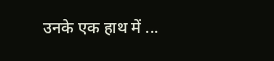उनके एक हाथ में ...